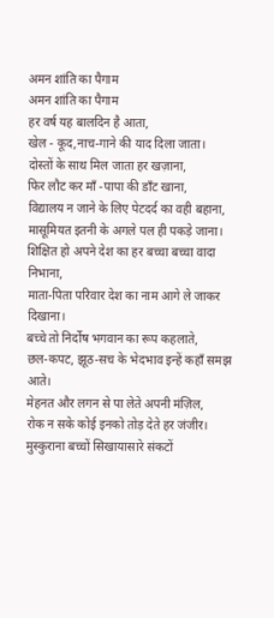अमन शांति का पैगाम
अमन शांति का पैगाम
हर वर्ष यह बालदिन है आता,
खेल - कूद,नाच-गाने की याद दिला जाता।
दोस्तों के साथ मिल जाता हर खज़ाना,
फिर लौट कर माँ -पापा की डाँट खाना,
विद्यालय न जाने के लिए पेटदर्द का वही बहाना,
मासूमियत इतनी के अगले पल ही पकड़े जाना।
शिक्षित हो अपने देश का हर बच्चा बच्चा वादा निभाना,
माता-पिता परिवार देश का नाम आगे ले जाकर दिखाना।
बच्चे तो निर्दोष भगवान का रूप कहलाते,
छल-कपट, झूठ-सच के भेदभाव इन्हें कहाँ समझ आते।
मेहनत और लगन से पा लेते अपनी मंज़िल,
रोक न सके कोई इनको तोड़ देते हर जंजीर।
मुस्कुराना बच्चों सिखायासारे संकटों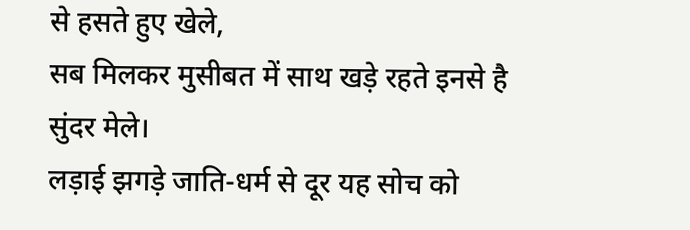से हसते हुए खेले,
सब मिलकर मुसीबत में साथ खड़े रहते इनसे है सुंदर मेले।
लड़ाई झगड़े जाति-धर्म से दूर यह सोच को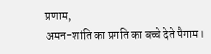प्रणाम,
अमन-शांति का प्रगति का बच्चे देते पैगाम।